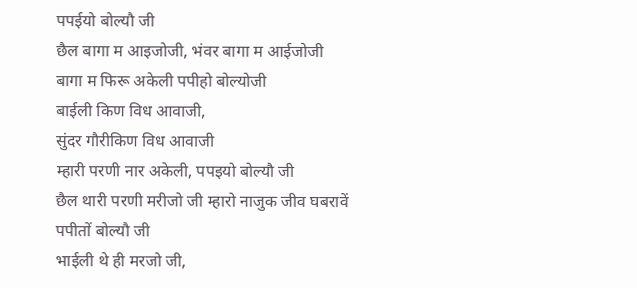पपईयो बोल्यौ जी
छैल बागा म आइजोजी, भंवर बागा म आईजोजी
बागा म फिरू अकेली पपीहो बोल्योजी
बाईली किण विध आवाजी,
सुंदर गौरीकिण विध आवाजी
म्हारी परणी नार अकेली, पपइयो बोल्यौ जी
छैल थारी परणी मरीजो जी म्हारो नाजुक जीव घबरावें
पपीतों बोल्यौ जी
भाईली थे ही मरजो जी,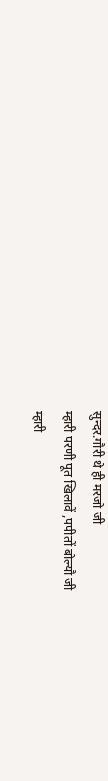सुन्दर.गौरी थे ही मरजो जी
म्हारी परणी पूत खिलावें ,पपीतों बोल्यौ जी
म्हारी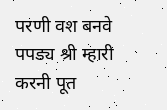परणी वश बनवे पपड्य श्री म्हारी करनी पूत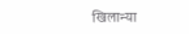खिलान्या